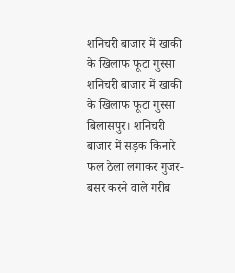शनिचरी बाजार में खाकी के खिलाफ फूटा गुस्सा
शनिचरी बाजार में खाकी के खिलाफ फूटा गुस्सा
बिलासपुर। शनिचरी बाजार में सड़क किनारे फल ठेला लगाकर गुजर-बसर करने वाले गरीब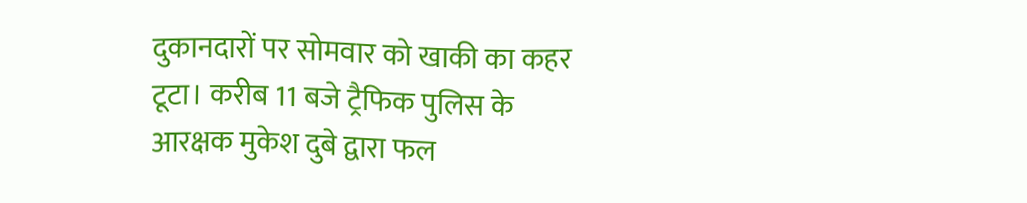दुकानदारों पर सोमवार को खाकी का कहर टूटा। करीब 11 बजे ट्रैफिक पुलिस के आरक्षक मुकेश दुबे द्वारा फल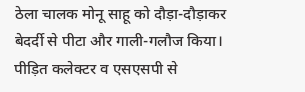ठेला चालक मोनू साहू को दौड़ा-दौड़ाकर बेदर्दी से पीटा और गाली-गलौज किया। पीड़ित कलेक्टर व एसएसपी से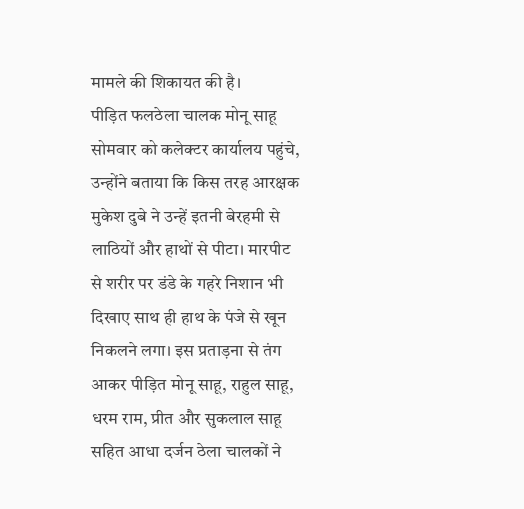मामले की शिकायत की है।
पीड़ित फलठेला चालक मोनू साहू सोमवार को कलेक्टर कार्यालय पहुंचे, उन्होंने बताया कि किस तरह आरक्षक मुकेश दुबे ने उन्हें इतनी बेरहमी से लाठियों और हाथों से पीटा। मारपीट से शरीर पर डंडे के गहरे निशान भी दिखाए साथ ही हाथ के पंजे से खून निकलने लगा। इस प्रताड़ना से तंग आकर पीड़ित मोनू साहू, राहुल साहू, धरम राम, प्रीत और सुकलाल साहू सहित आधा दर्जन ठेला चालकों ने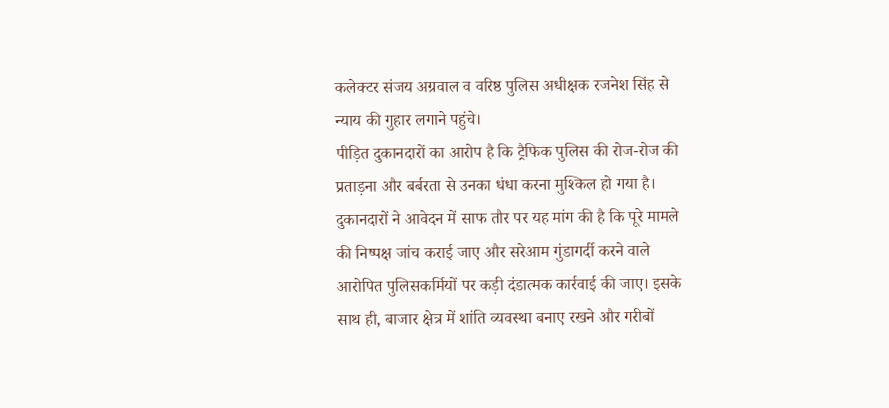कलेक्टर संजय अग्रवाल व वरिष्ठ पुलिस अधीक्षक रजनेश सिंह से न्याय की गुहार लगाने पहुंचे।
पीड़ित दुकानदारों का आरोप है कि ट्रैफिक पुलिस की रोज-रोज की प्रताड़ना और बर्बरता से उनका धंधा करना मुश्किल हो गया है। दुकानदारों ने आवेदन में साफ तौर पर यह मांग की है कि पूरे मामले की निष्पक्ष जांच कराई जाए और सरेआम गुंडागर्दी करने वाले आरोपित पुलिसकर्मियों पर कड़ी दंडात्मक कार्रवाई की जाए। इसके साथ ही, बाजार क्षेत्र में शांति व्यवस्था बनाए रखने और गरीबों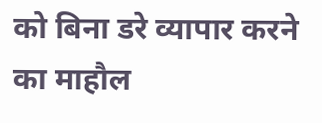को बिना डरे व्यापार करने का माहौल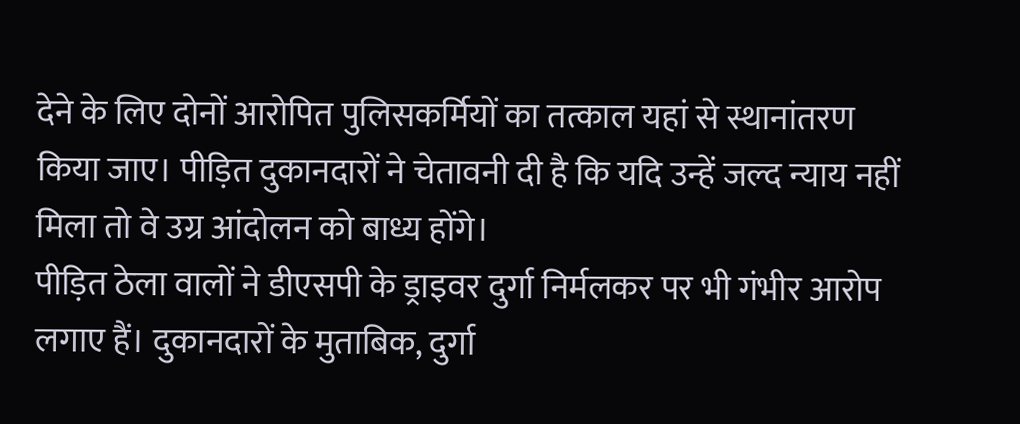देने के लिए दोनों आरोपित पुलिसकर्मियों का तत्काल यहां से स्थानांतरण किया जाए। पीड़ित दुकानदारों ने चेतावनी दी है कि यदि उन्हें जल्द न्याय नहीं मिला तो वे उग्र आंदोलन को बाध्य होंगे।
पीड़ित ठेला वालों ने डीएसपी के ड्राइवर दुर्गा निर्मलकर पर भी गंभीर आरोप लगाए हैं। दुकानदारों के मुताबिक, दुर्गा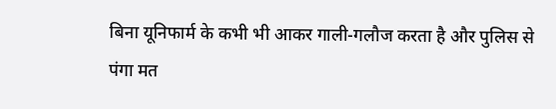बिना यूनिफार्म के कभी भी आकर गाली-गलौज करता है और पुलिस से पंगा मत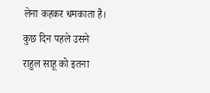लेना कहकर धमकाता है। कुछ दिन पहले उसने राहुल साहू को इतना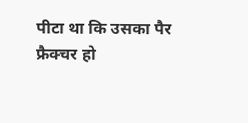पीटा था कि उसका पैर फ्रैक्चर हो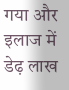गया और इलाज में डेढ़ लाख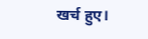खर्च हुए।